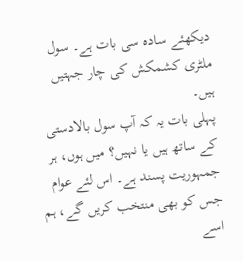دیکھئے سادہ سی بات ہے۔ سول ملٹری کشمکش کی چار جہتیں ہیں۔
پہلی بات یہ کہ آپ سول بالادستی کے ساتھ ہیں یا نہیں؟ میں ہوں، ہر جمہوریت پسند ہے۔ اس لئے عوام جس کو بھی منتخب کریں گے، ہم اسے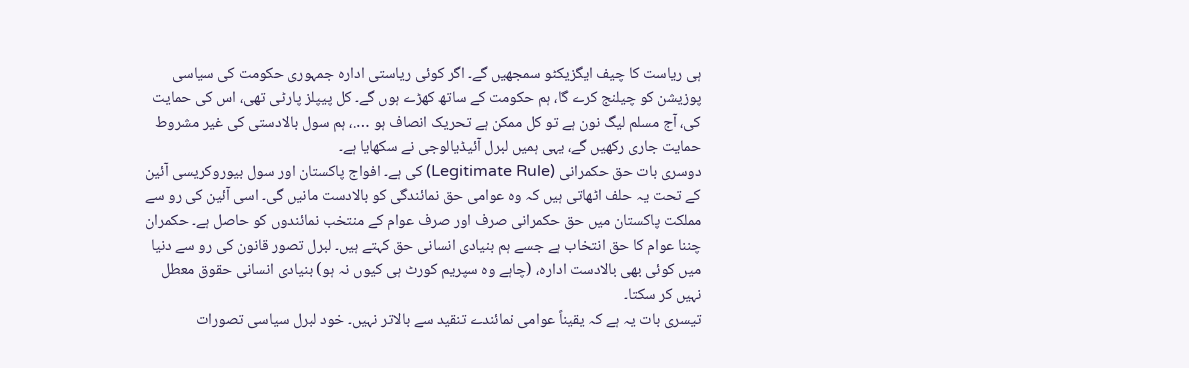ہی ریاست کا چیف ایگزیکٹو سمجھیں گے۔ اگر کوئی ریاستی ادارہ جمہوری حکومت کی سیاسی پوزیشن کو چیلنج کرے گا، ہم حکومت کے ساتھ کھڑے ہوں گے۔ کل پیپلز پارٹی تھی، اس کی حمایت کی، آج مسلم لیگ نون ہے تو کل ممکن ہے تحریک انصاف ہو ….، ہم سول بالادستی کی غیر مشروط حمایت جاری رکھیں گے، یہی ہمیں لبرل آئیڈیالوجی نے سکھایا ہے۔
دوسری بات حق حکمرانی (Legitimate Rule) کی ہے۔ افواج پاکستان اور سول بیوروکریسی آئین کے تحت یہ حلف اٹھاتی ہیں کہ وہ عوامی حق نمائندگی کو بالادست مانیں گی۔ اسی آئین کی رو سے مملکت پاکستان میں حق حکمرانی صرف اور صرف عوام کے منتخب نمائندوں کو حاصل ہے۔ حکمران چننا عوام کا حق انتخاب ہے جسے ہم بنیادی انسانی حق کہتے ہیں۔ لبرل تصور قانون کی رو سے دنیا میں کوئی بھی بالادست ادارہ، (چاہے وہ سپریم کورٹ ہی کیوں نہ ہو) بنیادی انسانی حقوق معطل نہیں کر سکتا۔
تیسری بات یہ ہے کہ یقیناً عوامی نمائندے تنقید سے بالاتر نہیں۔ خود لبرل سیاسی تصورات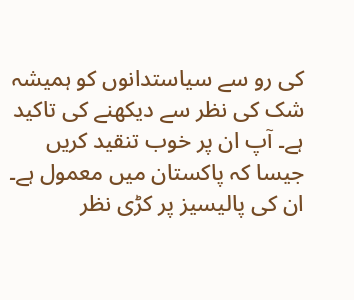کی رو سے سیاستدانوں کو ہمیشہ شک کی نظر سے دیکھنے کی تاکید ہے۔ آپ ان پر خوب تنقید کریں جیسا کہ پاکستان میں معمول ہے۔ ان کی پالیسیز پر کڑی نظر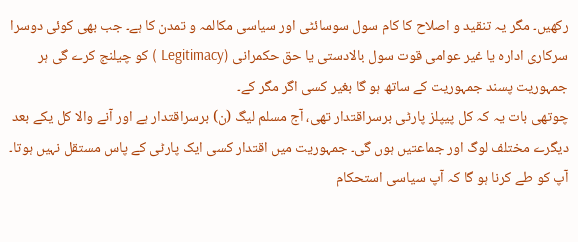رکھیں۔ مگر یہ تنقید و اصلاح کا کام سول سوسائٹی اور سیاسی مکالمہ و تمدن کا ہے۔ جب بھی کوئی دوسرا سرکاری ادارہ یا غیر عوامی قوت سول بالادستی یا حق حکمرانی (Legitimacy ) کو چیلنج کرے گی ہر جمہوریت پسند جمہوریت کے ساتھ ہو گا بغیر کسی اگر مگر کے۔
چوتھی بات یہ کہ کل پیپلز پارٹی برسراقتدار تھی، آج مسلم لیگ (ن) برسراقتدار ہے اور آنے والا کل یکے بعد دیگرے مختلف لوگ اور جماعتیں ہوں گی۔ جمہوریت میں اقتدار کسی ایک پارٹی کے پاس مستقل نہیں ہوتا۔ آپ کو طے کرنا ہو گا کہ آپ سیاسی استحکام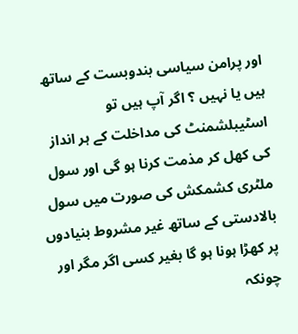اور پرامن سیاسی بندوبست کے ساتھ ہیں یا نہیں ؟ اگر آپ ہیں تو اسٹیبلشمنٹ کی مداخلت کے ہر انداز کی کھل کر مذمت کرنا ہو گی اور سول ملٹری کشمکش کی صورت میں سول بالادستی کے ساتھ غیر مشروط بنیادوں پر کھڑا ہونا ہو گا بغیر کسی اگر مگر اور چونکہ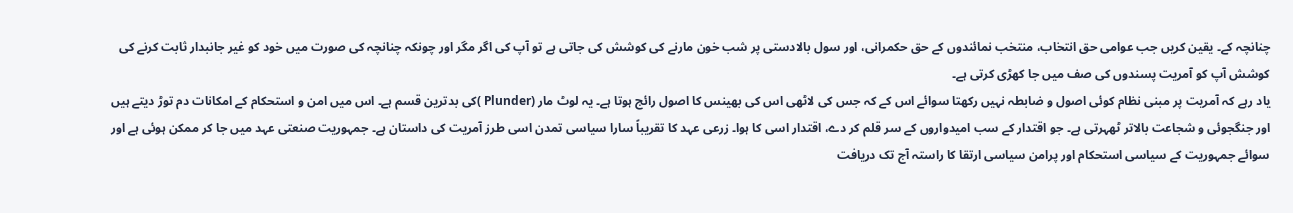چنانچہ کے۔ یقین کریں جب عوامی حق انتخاب، منتخب نمائندوں کے حق حکمرانی، اور سول بالادستی پر شب خون مارنے کی کوشش کی جاتی ہے تو آپ کی اگر مگر اور چونکہ چنانچہ کی صورت میں خود کو غیر جانبدار ثابت کرنے کی کوشش آپ کو آمریت پسندوں کی صف میں جا کھڑی کرتی ہے۔
یاد رہے کہ آمریت پر مبنی نظام کوئی اصول و ضابطہ نہیں رکھتا سوائے اس کے کہ جس کی لاٹھی اس کی بھینس کا اصول رائج ہوتا ہے۔ یہ لوٹ مار (Plunder )کی بدترین قسم ہے۔ اس میں امن و استحکام کے امکانات دم توڑ دیتے ہیں اور جنگجوئی و شجاعت بالاتر ٹھہرتی ہے۔ جو اقتدار کے سب امیدواروں کے سر قلم کر دے، اقتدار اسی کا ہوا۔ زرعی عہد کا تقریباً سارا سیاسی تمدن اسی طرز آمریت کی داستان ہے۔ جمہوریت صنعتی عہد میں جا کر ممکن ہوئی ہے اور سوائے جمہوریت کے سیاسی استحکام اور پرامن سیاسی ارتقا کا راستہ آج تک دریافت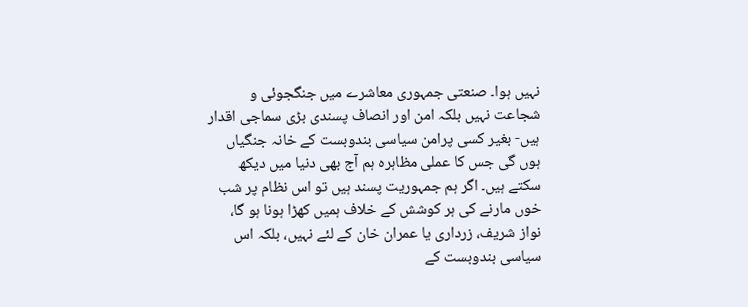نہیں ہوا۔ صنعتی جمہوری معاشرے میں جنگجوئی و شجاعت نہیں بلکہ امن اور انصاف پسندی بڑی سماجی اقدار ہیں- بغیر کسی پرامن سیاسی بندوبست کے خانہ جنگیاں ہوں گی جس کا عملی مظاہرہ ہم آج بھی دنیا میں دیکھ سکتے ہیں۔ اگر ہم جمہوریت پسند ہیں تو اس نظام پر شب خوں مارنے کی ہر کوشش کے خلاف ہمیں کھڑا ہونا ہو گا، نواز شریف، زرداری یا عمران خان کے لئے نہیں، بلکہ اس سیاسی بندوبست کے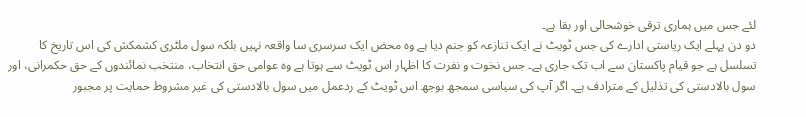لئے جس میں ہماری ترقی خوشحالی اور بقا ہے۔
دو دن پہلے ایک ریاستی ادارے کی جس ٹویٹ نے ایک تنازعہ کو جنم دیا ہے وہ محض ایک سرسری سا واقعہ نہیں بلکہ سول ملٹری کشمکش کی اس تاریخ کا تسلسل ہے جو قیام پاکستان سے اب تک جاری ہے۔ جس نخوت و نفرت کا اظہار اس ٹویٹ سے ہوتا ہے وہ عوامی حق انتخاب، منتخب نمائندوں کے حق حکمرانی، اور سول بالادستی کی تذلیل کے مترادف ہے۔ اگر آپ کی سیاسی سمجھ بوجھ اس ٹویٹ کے ردعمل میں سول بالادستی کی غیر مشروط حمایت پر مجبور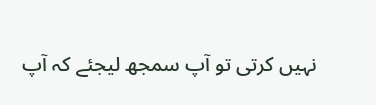نہیں کرتی تو آپ سمجھ لیجئے کہ آپ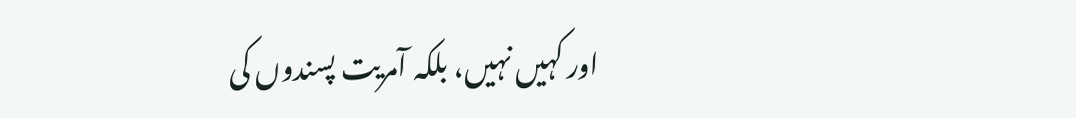اور کہیں نہیں، بلکہ آمریت پسندوں کی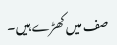صف میں کھڑے ہیں۔